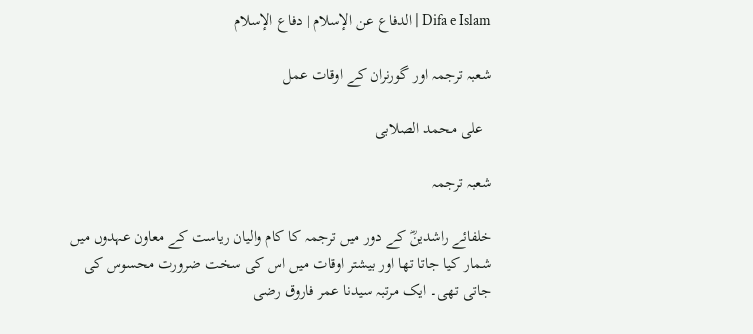Difa e Islam | الدفاع عن الإسلام | دفاع الإسلام

شعبہ ترجمہ اور گورنران کے اوقات عمل

  علی محمد الصلابی

شعبہ ترجمہ

خلفائے راشدینؓ کے دور میں ترجمہ کا کام والیان ریاست کے معاون عہدوں میں شمار کیا جاتا تھا اور بیشتر اوقات میں اس کی سخت ضرورت محسوس کی جاتی تھی۔ ایک مرتبہ سیدنا عمر فاروق رضی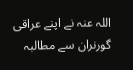اللہ عنہ نے اپنے عراقی گورنران سے مطالبہ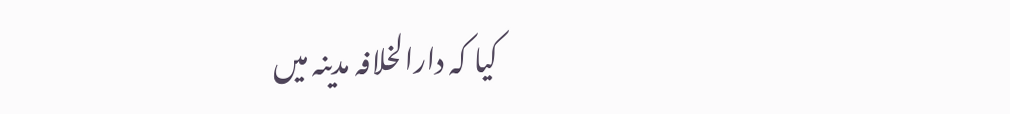کیا کہ دارالخلافہ مدینہ میں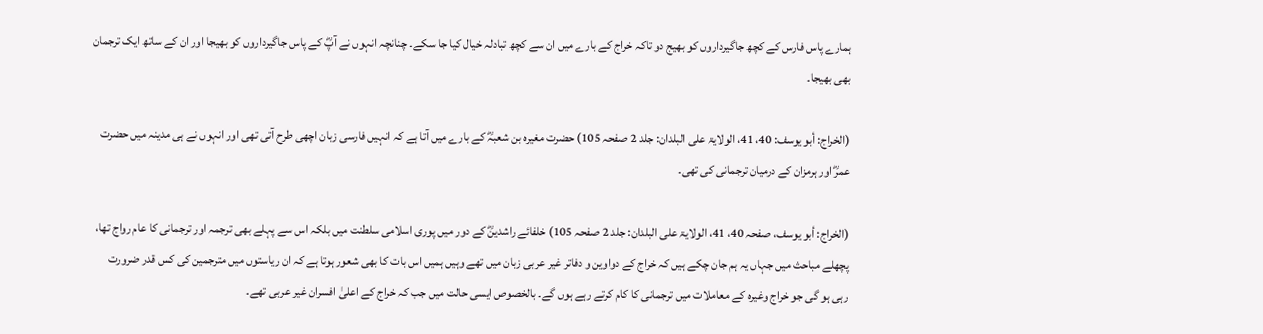ہمارے پاس فارس کے کچھ جاگیرداروں کو بھیج دو تاکہ خراج کے بارے میں ان سے کچھ تبادلہ خیال کیا جا سکے۔ چنانچہ انہوں نے آپؓ کے پاس جاگیرداروں کو بھیجا اور ان کے ساتھ ایک ترجمان بھی بھیجا۔

(الخراج: أبو یوسف: 40، 41، الولایۃ علی البلدان: جلد 2 صفحہ 105) حضرت مغیرہ بن شعبہؓ کے بارے میں آتا ہے کہ انہیں فارسی زبان اچھی طرح آتی تھی اور انہوں نے ہی مدینہ میں حضرت عمرؓ اور ہرمزان کے درمیان ترجمانی کی تھی۔

(الخراج: أبو یوسف، صفحہ 40، 41، الولایۃ علی البلدان: جلد 2 صفحہ 105) خلفائے راشدینؓ کے دور میں پوری اسلامی سلطنت میں بلکہ اس سے پہلے بھی ترجمہ اور ترجمانی کا عام رواج تھا، پچھلے مباحث میں جہاں یہ ہم جان چکے ہیں کہ خراج کے دواوین و دفاتر غیر عربی زبان میں تھے وہیں ہمیں اس بات کا بھی شعور ہوتا ہے کہ ان ریاستوں میں مترجمین کی کس قدر ضرورت رہی ہو گی جو خراج وغیرہ کے معاملات میں ترجمانی کا کام کرتے رہے ہوں گے۔ بالخصوص ایسی حالت میں جب کہ خراج کے اعلیٰ افسران غیر عربی تھے۔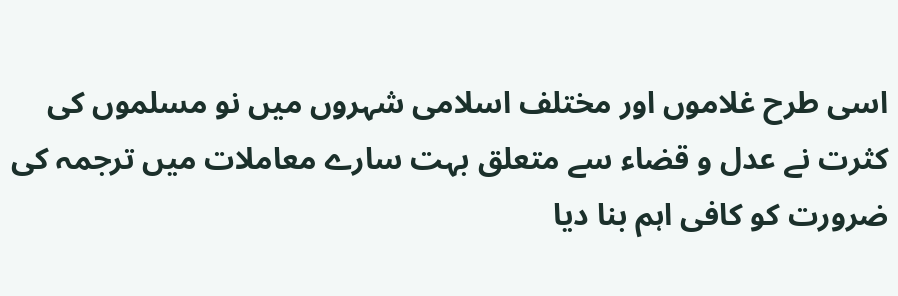اسی طرح غلاموں اور مختلف اسلامی شہروں میں نو مسلموں کی کثرت نے عدل و قضاء سے متعلق بہت سارے معاملات میں ترجمہ کی ضرورت کو کافی اہم بنا دیا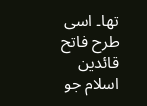تھا۔ اسی طرح فاتح قائدین اسلام جو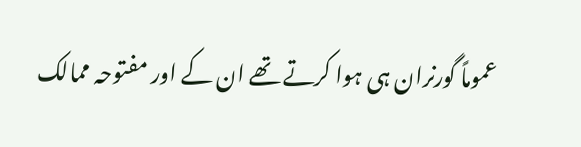عموماً گورنران ہی ہوا کرتے تھے ان کے اور مفتوحہ ممالک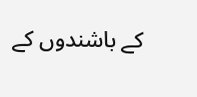کے باشندوں کے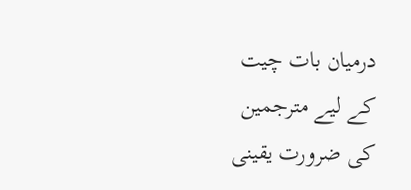درمیان بات چیت کے لیے مترجمین کی ضرورت یقینی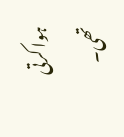ہوا کرتی تھی۔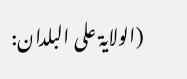(الولایۃ علی البلدان: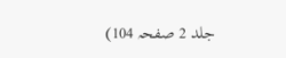جلد 2 صفحہ 104)